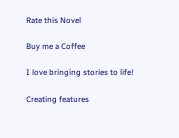Rate this Novel

Buy me a Coffee

I love bringing stories to life!

Creating features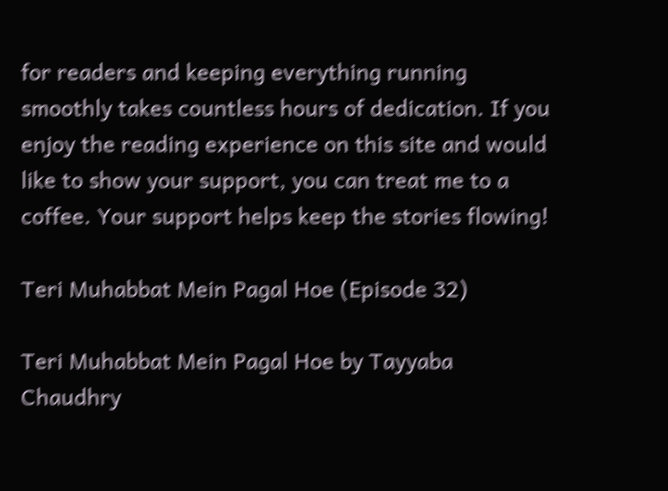for readers and keeping everything running smoothly takes countless hours of dedication. If you enjoy the reading experience on this site and would like to show your support, you can treat me to a coffee. Your support helps keep the stories flowing!

Teri Muhabbat Mein Pagal Hoe (Episode 32)

Teri Muhabbat Mein Pagal Hoe by Tayyaba Chaudhry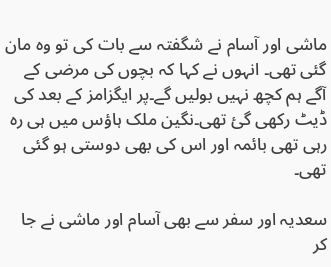ماشی اور آسام نے شگفتہ سے بات کی تو وہ مان گئی تھی۔ انہوں نے کہا کہ بچوں کی مرضی کے آگے ہم کچھ نہیں بولیں گے۔پر ایگزامز کے بعد کی ڈیٹ رکھی گئ تھی۔نگین ملک ہاؤس میں ہی رہ رہی تھی بائمہ اور اس کی بھی دوستی ہو گئی تھی۔

سعدیہ اور سفر سے بھی آسام اور ماشی نے جا کر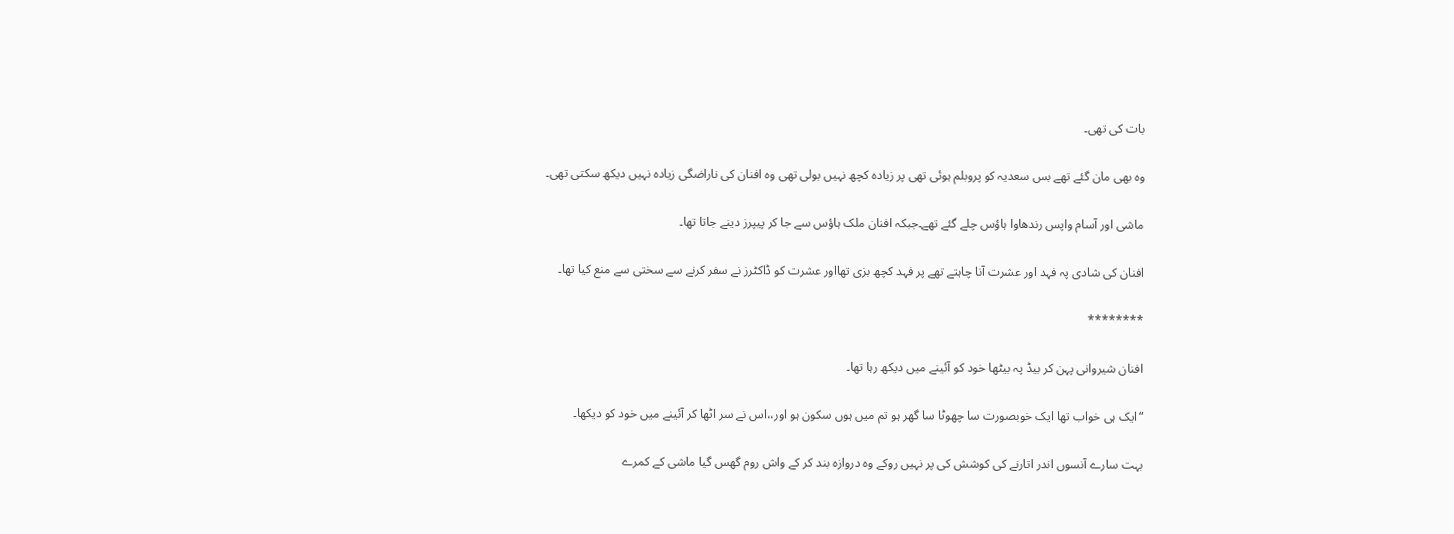بات کی تھی۔

وہ بھی مان گئے تھے بس سعدیہ کو پروبلم ہوئی تھی پر زیادہ کچھ نہیں بولی تھی وہ افنان کی ناراضگی زیادہ نہیں دیکھ سکتی تھی۔

ماشی اور آسام واپس رندھاوا ہاؤس چلے گئے تھے۔جبکہ افنان ملک ہاؤس سے جا کر پیپرز دینے جاتا تھا۔

افنان کی شادی پہ فہد اور عشرت آنا چاہتے تھے پر فہد کچھ بزی تھااور عشرت کو ڈاکٹرز نے سفر کرنے سے سختی سے منع کیا تھا۔

********

افنان شیروانی پہن کر بیڈ پہ بیٹھا خود کو آئینے میں دیکھ رہا تھا۔

“ایک ہی خواب تھا ایک خوبصورت سا چھوٹا سا گھر ہو تم میں ہوں سکون ہو اور،،اس نے سر اٹھا کر آئینے میں خود کو دیکھا۔

بہت سارے آنسوں اندر اتارنے کی کوشش کی پر نہیں روکے وہ دروازہ بند کر کے واش روم گھس گیا ماشی کے کمرے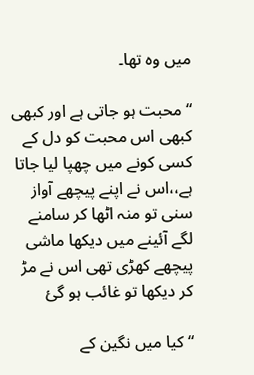میں وہ تھا۔

“محبت ہو جاتی ہے اور کبھی کبھی اس محبت کو دل کے کسی کونے میں چھپا لیا جاتا ہے،،اس نے اپنے پیچھے آواز سنی تو منہ اٹھا کر سامنے لگے آئینے میں دیکھا ماشی پیچھے کھڑی تھی اس نے مڑ کر دیکھا تو غائب ہو گئ

“کیا میں نگین کے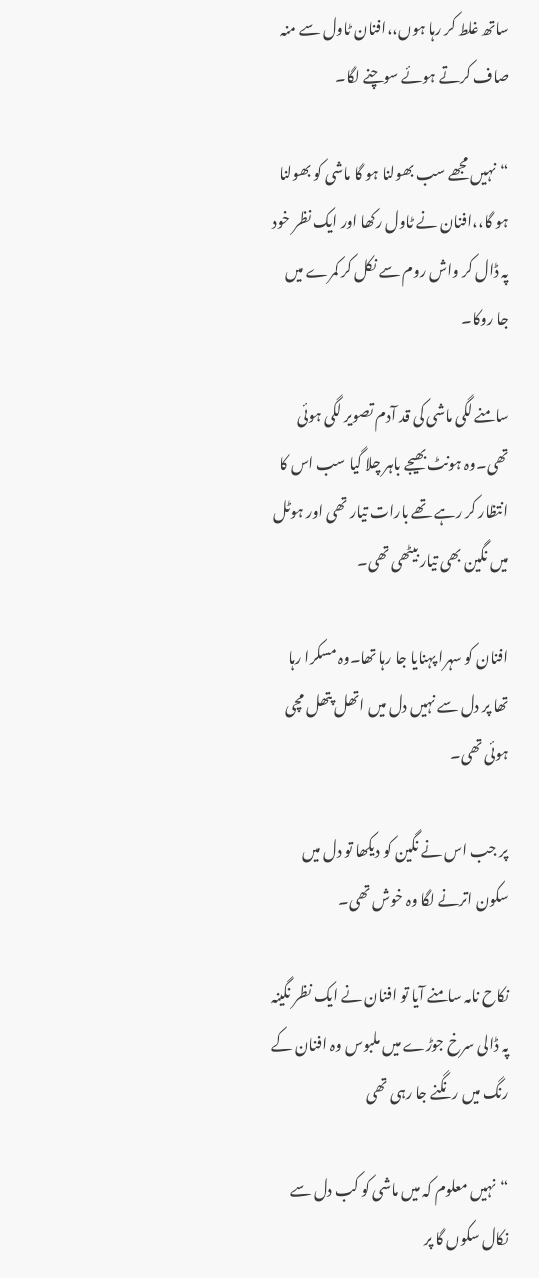ساتھ غلط کر رہا ہوں،،افنان ٹاول سے منہ صاف کرتے ہوئے سوچنے لگا۔

“نہیں مجھے سب بھولنا ہو گا ماشی کو بھولنا ہو گا،،افنان نے ٹاول رکھا اور ایک نظر خود پہ ڈال کر واش روم سے نکل کر کمرے میں جا روکا۔

سامنے لگی ماشی کی قد آدم تصویر لگی ہوئی تھی۔وہ ہونٹ بھیجے باہر چلا گیا سب اس کا انتظار کر رہے تھے بارات تیار تھی اور ہوٹل میں نگین بھی تیار بیٹھی تھی۔

افنان کو سہرا پہنایا جا رہا تھا۔وہ مسکرا رہا تھا پر دل سے نہیں دل میں اتھل پتھل مچی ہوئی تھی۔

پر جب اس نے نگین کو دیکھا تو دل میں سکون اترنے لگا وہ خوش تھی۔

نکاح نامہ سامنے آیا تو افنان نے ایک نظر نگینہ پہ ڈالی سرخ جوڑے میں ملبوس وہ افنان کے رنگ میں رنگنے جا رہی تھی

“نہیں معلوم کہ میں ماشی کو کب دل سے نکال سکوں گا پر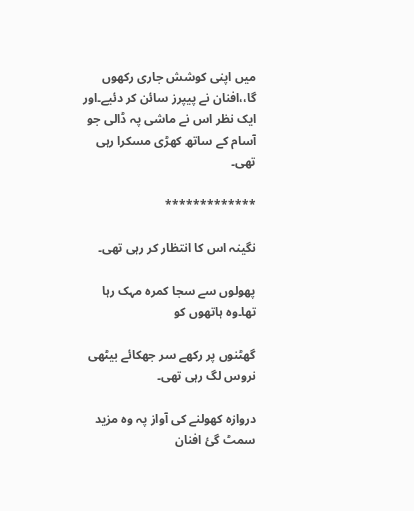میں اپنی کوشش جاری رکھوں گا،،افنان نے پیپرز سائن کر دئیے۔اور ایک نظر اس نے ماشی پہ ڈالی جو آسام کے ساتھ کھڑی مسکرا رہی تھی۔

*************

نگینہ اس کا انتظار کر رہی تھی۔

پھولوں سے سجا کمرہ مہک رہا تھا۔وہ ہاتھوں کو

گھٹنوں پر رکھے سر جھکائے بیٹھی نروس لگ رہی تھی۔

دروازہ کھولنے کی آواز پہ وہ مزید سمٹ گئ افنان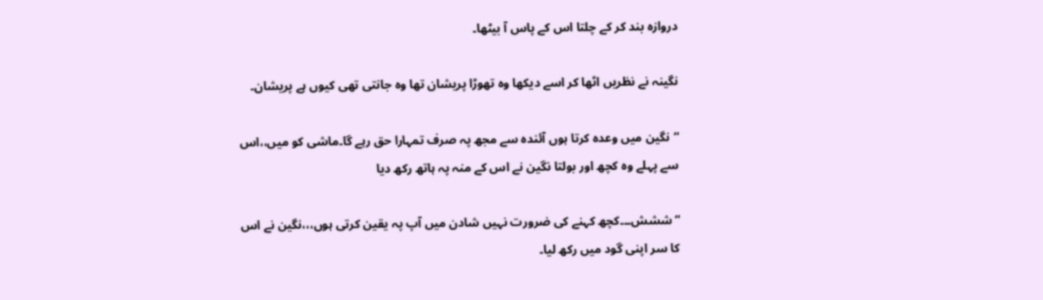دروازہ بند کر کے چلتا اس کے پاس آ بیٹھا۔

نگینہ نے نظریں اٹھا کر اسے دیکھا وہ تھوڑا پریشان تھا وہ جانتی تھی کیوں ہے پریشان۔

“نگین میں وعدہ کرتا ہوں آئندہ سے مجھ پہ صرف تمہارا حق رہے گا۔ماشی کو میں،،اس سے پہلے وہ کچھ اور بولتا نگین نے اس کے منہ پہ ہاتھ رکھ دیا

“ششش۔۔۔کچھ کہنے کی ضرورت نہیں شادن میں آپ پہ یقین کرتی ہوں،،،نگین نے اس کا سر اپنی گود میں رکھ لیا۔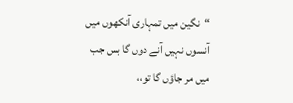“نگین میں تمہاری آنکھوں میں آنسوں نہیں آنے دوں گا بس جب میں مر جاؤں گا تو،،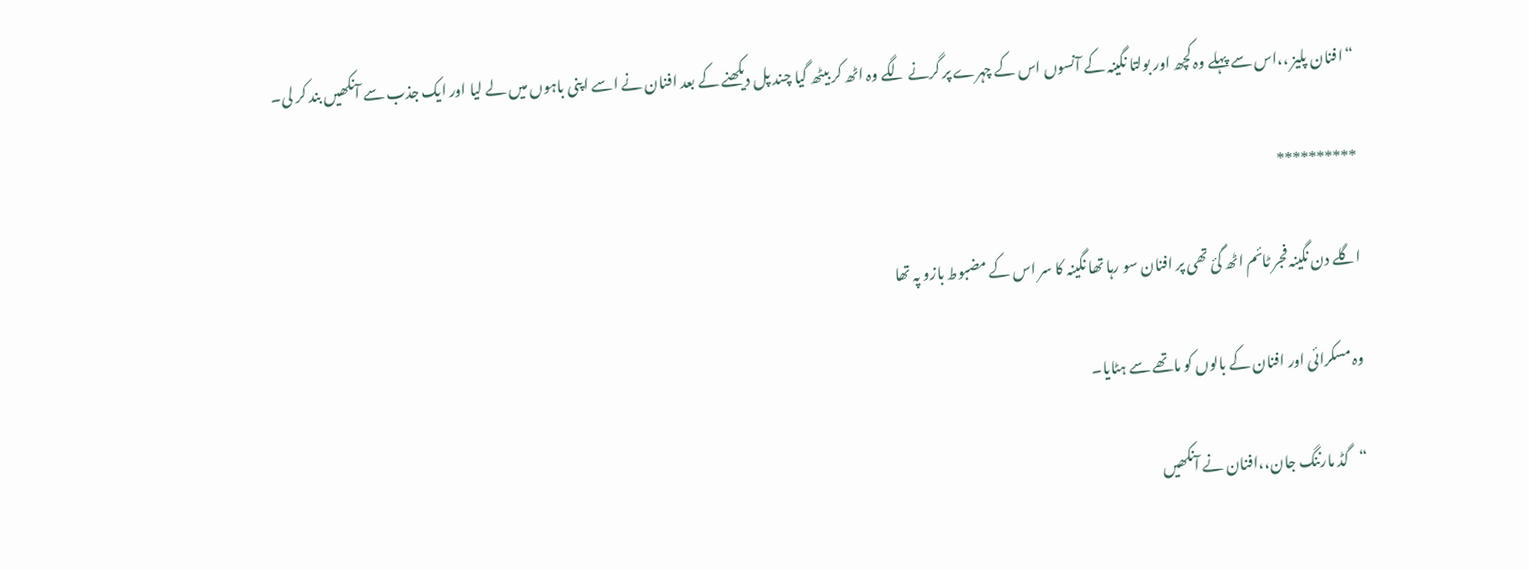“افنان پلیز ،،اس سے پہلے وہ کچھ اور بولتا نگینہ کے آنسوں اس کے چہرے پر گرنے لگے وہ اٹھ کر بیٹھ گیا چند پل دیکھنے کے بعد افنان نے اسے اپنی باہوں میں لے لیا اور ایک جذب سے آنکھیں بند کر لی۔

**********

اگلے دن نگینہ فجر ٹائم اٹھ گئ تھی پر افنان سو رہا تھا نگینہ کا سر اس کے مضبوط بازو پہ تھا

وہ مسکرائی اور افنان کے بالوں کو ماتھے سے ہٹایا۔

“گڈ مارننگ جان،،افنان نے آنکھیں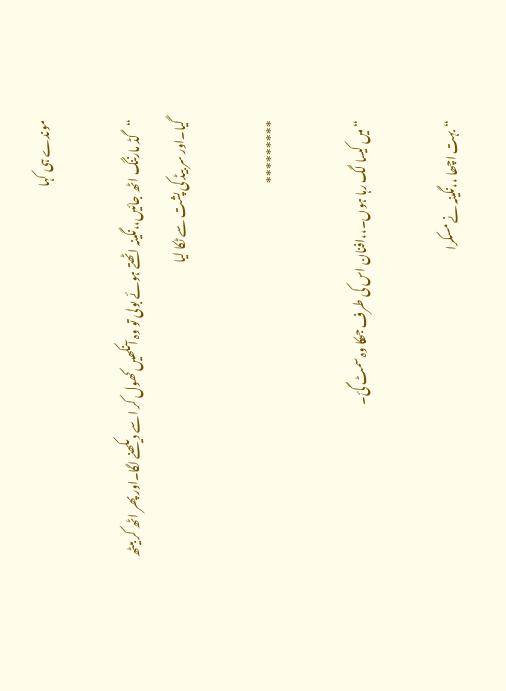موندے ہی کہا

“گڈ مارننگ اٹھ جائیں،،نگینہ اٹھتے ہوئے بولی تو وہ آنکھیں کھول کر اسے دیکھنے لگا۔اور پھر اٹھ کر بیٹھ گیا۔اور سر بیڈ کی پشت سے ٹکا لیا

*********

“میں کیسا لگ رہا ہوں۔،،افنان اس کی طرف جھکا وہ سمٹ گئ۔

“بہت اچھا ،،نگینہ نے مسکرا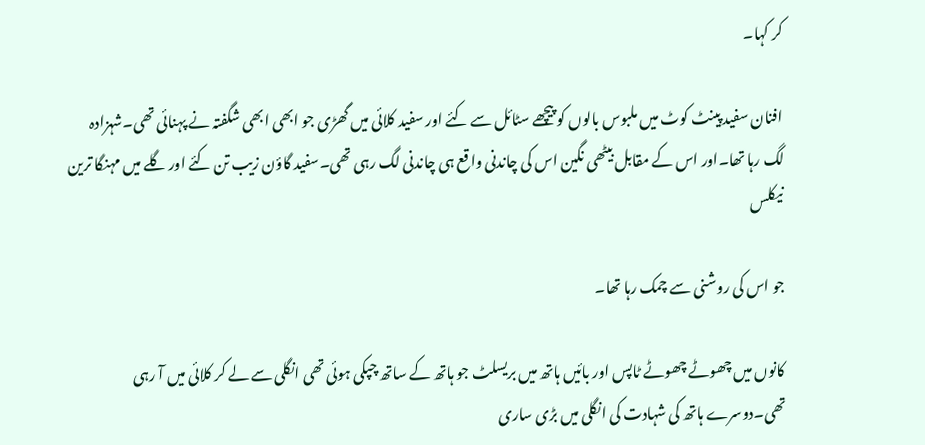کر کہا۔

افنان سفید پینٹ کوٹ میں ملبوس بالوں کو پیچھے سٹائل سے کئے اور سفید کلائی میں گھڑی جو ابھی ابھی شگفتہ نے پہنائی تھی۔شہزادہ لگ رہا تھا۔اور اس کے مقابل بیٹھی نگین اس کی چاندنی واقع ہی چاندنی لگ رہی تھی۔سفید گاؤن زیب تن کئے اور گلے میں مہنگا ترین نیکلس

جو اس کی روشنی سے چمک رہا تھا۔

کانوں میں چھوٹے چھوٹے ٹاپس اور بائیں ہاتھ میں بریسلٹ جو ہاتھ کے ساتھ چپکی ہوئی تھی انگلی سے لے کر کلائی میں آ رہی تھی۔دوسرے ہاتھ کی شہادت کی انگلی میں بڑی ساری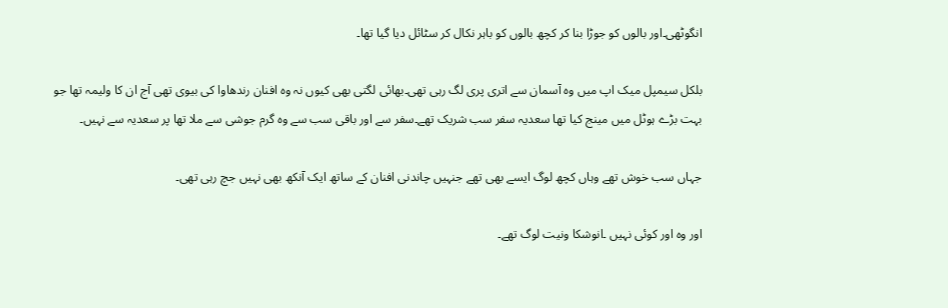انگوٹھی۔اور بالوں کو جوڑا بنا کر کچھ بالوں کو باہر نکال کر سٹائل دیا گیا تھا۔

بلکل سیمپل میک اپ میں وہ آسمان سے اتری پری لگ رہی تھی۔بھائی لگتی بھی کیوں نہ وہ افنان رندھاوا کی بیوی تھی آج ان کا ولیمہ تھا جو بہت بڑے ہوٹل میں مینج کیا تھا سعدیہ سفر سب شریک تھے۔سفر سے اور باقی سب سے وہ گرم جوشی سے ملا تھا پر سعدیہ سے نہیں۔

جہاں سب خوش تھے وہاں کچھ لوگ ایسے بھی تھے جنہیں چاندنی افنان کے ساتھ ایک آنکھ بھی نہیں جچ رہی تھی۔

اور وہ اور کوئی نہیں ۔انوشکا ونیت لوگ تھے۔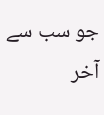جو سب سے آخر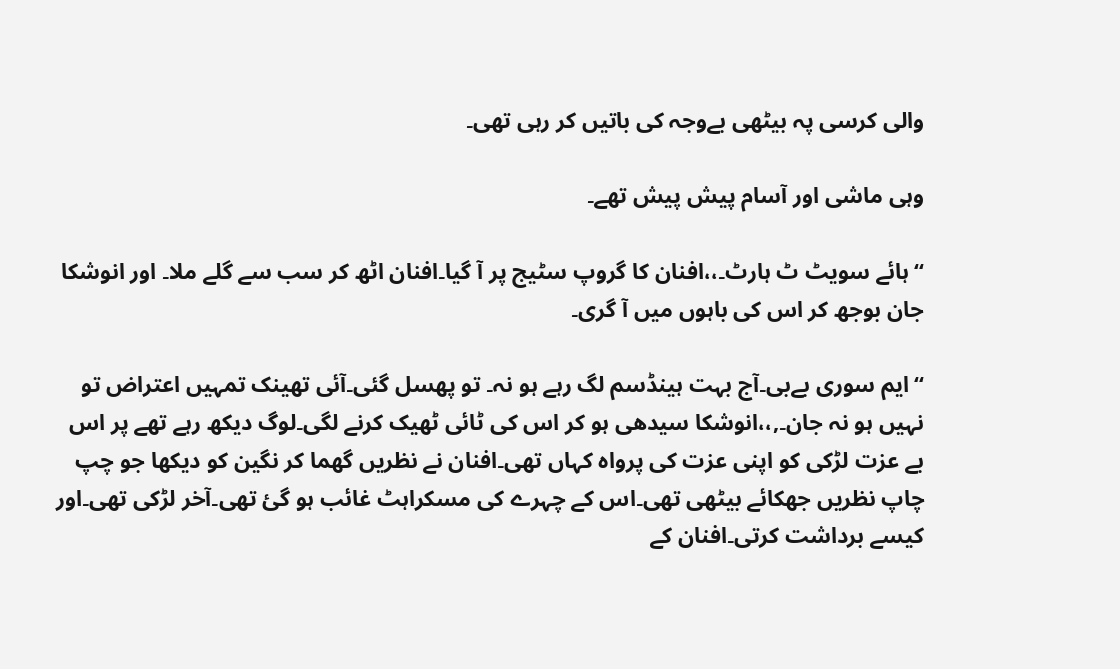والی کرسی پہ بیٹھی بےوجہ کی باتیں کر رہی تھی۔

وہی ماشی اور آسام پیش پیش تھے۔

“ہائے سویٹ ٹ ہارٹ۔،،افنان کا گروپ سٹیج پر آ گیا۔افنان اٹھ کر سب سے گلے ملا۔ اور انوشکا جان بوجھ کر اس کی باہوں میں آ گری۔

“ایم سوری بےبی۔آج بہت ہینڈسم لگ رہے ہو نہ۔ تو پھسل گئی۔آئی تھینک تمہیں اعتراض تو نہیں ہو نہ جان۔,،،انوشکا سیدھی ہو کر اس کی ٹائی ٹھیک کرنے لگی۔لوگ دیکھ رہے تھے پر اس بے عزت لڑکی کو اپنی عزت کی پرواہ کہاں تھی۔افنان نے نظریں گھما کر نگین کو دیکھا جو چپ چاپ نظریں جھکائے بیٹھی تھی۔اس کے چہرے کی مسکراہٹ غائب ہو گئ تھی۔آخر لڑکی تھی۔اور کیسے برداشت کرتی۔افنان کے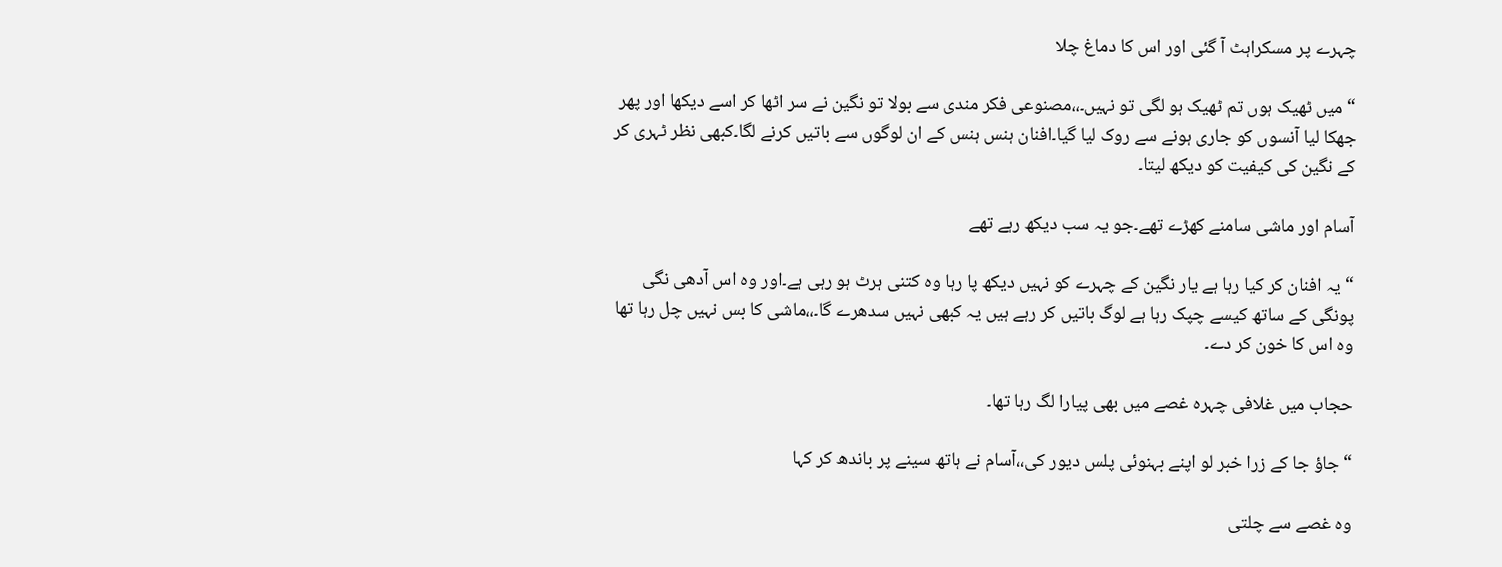چہرے پر مسکراہٹ آ گئی اور اس کا دماغ چلا

“میں ٹھیک ہوں تم ٹھیک ہو لگی تو نہیں۔،،مصنوعی فکر مندی سے بولا تو نگین نے سر اٹھا کر اسے دیکھا اور پھر جھکا لیا آنسوں کو جاری ہونے سے روک لیا گیا۔افنان ہنس ہنس کے ان لوگوں سے باتیں کرنے لگا۔کبھی نظر ٹہری کر کے نگین کی کیفیت کو دیکھ لیتا۔

آسام اور ماشی سامنے کھڑے تھے۔جو یہ سب دیکھ رہے تھے

“یہ افنان کر کیا رہا ہے یار نگین کے چہرے کو نہیں دیکھ پا رہا وہ کتنی ہرٹ ہو رہی ہے۔اور وہ اس آدھی نگی پونگی کے ساتھ کیسے چپک رہا ہے لوگ باتیں کر رہے ہیں یہ کبھی نہیں سدھرے گا۔،،ماشی کا بس نہیں چل رہا تھا وہ اس کا خون کر دے۔

حجاب میں غلافی چہرہ غصے میں بھی پیارا لگ رہا تھا۔

“جاؤ جا کے زرا خبر لو اپنے بہنوئی پلس دیور کی،،آسام نے ہاتھ سینے پر باندھ کر کہا

وہ غصے سے چلتی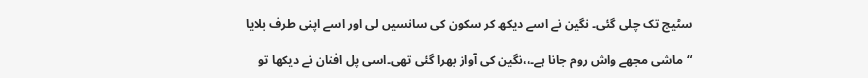سٹیج تک چلی گئی۔ نگین نے اسے دیکھ کر سکون کی سانسیں لی اور اسے اپنی طرف بلایا

“ماشی مجھے واش روم جانا ہے۔،،نگین کی آواز بھرا گئی تھی۔اسی پل افنان نے دیکھا تو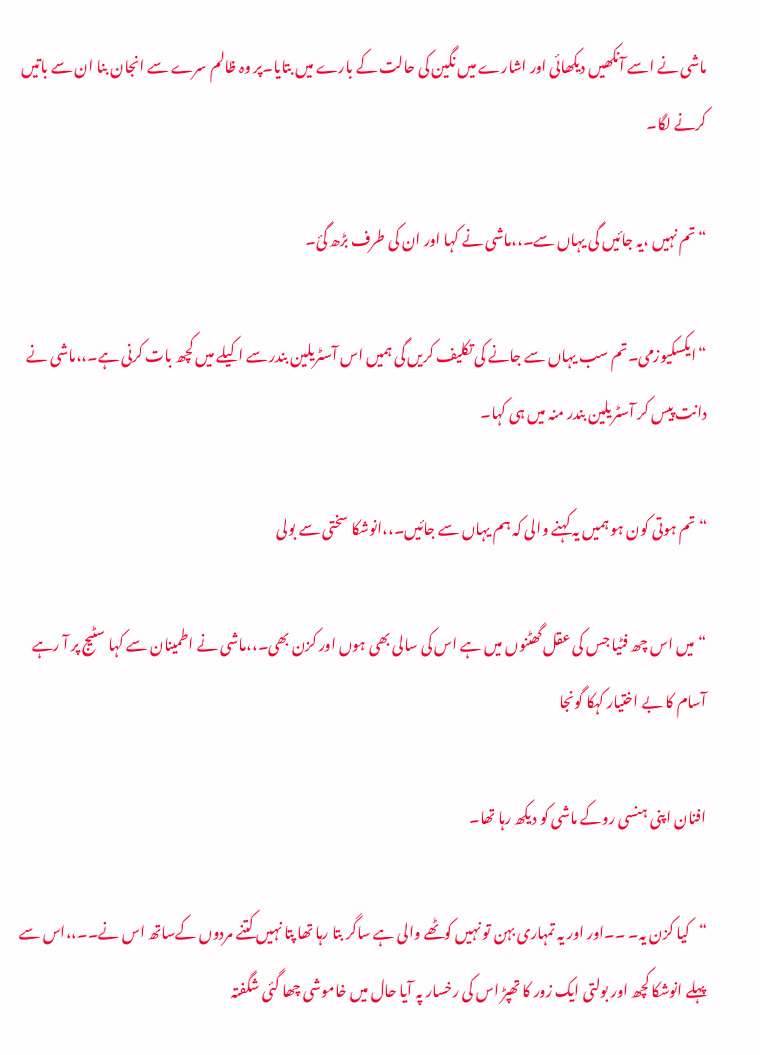ماشی نے اسے آنکھیں دیکھائی اور اشارے میں نگین کی حالت کے بارے میں بتایا۔پر وہ ظالم سرے سے انجان بنا ان سے باتیں کرنے لگا۔

“تم نہیں ،یہ جائیں گی یہاں سے۔،،ماشی نے کہا اور ان کی طرف بڑھ گئ۔

“ایکسکیوزمی۔تم سب یہاں سے جانے کی تکلیف کریں گی ہمیں اس آسٹریلین بندر سے اکیلے میں کچھ بات کرنی ہے۔،،ماشی نے دانت پیس کر آسٹریلین بندر منہ میں ہی کہا۔

“تم ہوتی کون ہو ہمیں یہ کہنے والی کہ ہم یہاں سے جائیں۔،،انوشکا سختی سے بولی

“میں اس چھ فٹیا جس کی عقل گھٹنوں میں ہے اس کی سالی بھی ہوں اور کزن بھی۔،،ماشی نے اطمینان سے کہا سٹیج پر آ رہے آسام کا بے اختیار کہکا گونجا

افنان اپنی ہنسی روکے ماشی کو دیکھ رہا تھا۔

“کیا کزن یہ۔ ۔۔اور اور یہ تمہاری بہن تو نہیں کوٹھے والی ہے ساگر بتا رہا تھا پتا نہیں کتنے مردوں کےساتھ اس نے۔۔،،اس سے پہلے انوشکا کچھ اور بولتی ایک زور کا تھپڑ اس کی رخسار پہ آیا حال میں خاموشی چھا گئی شگفتہ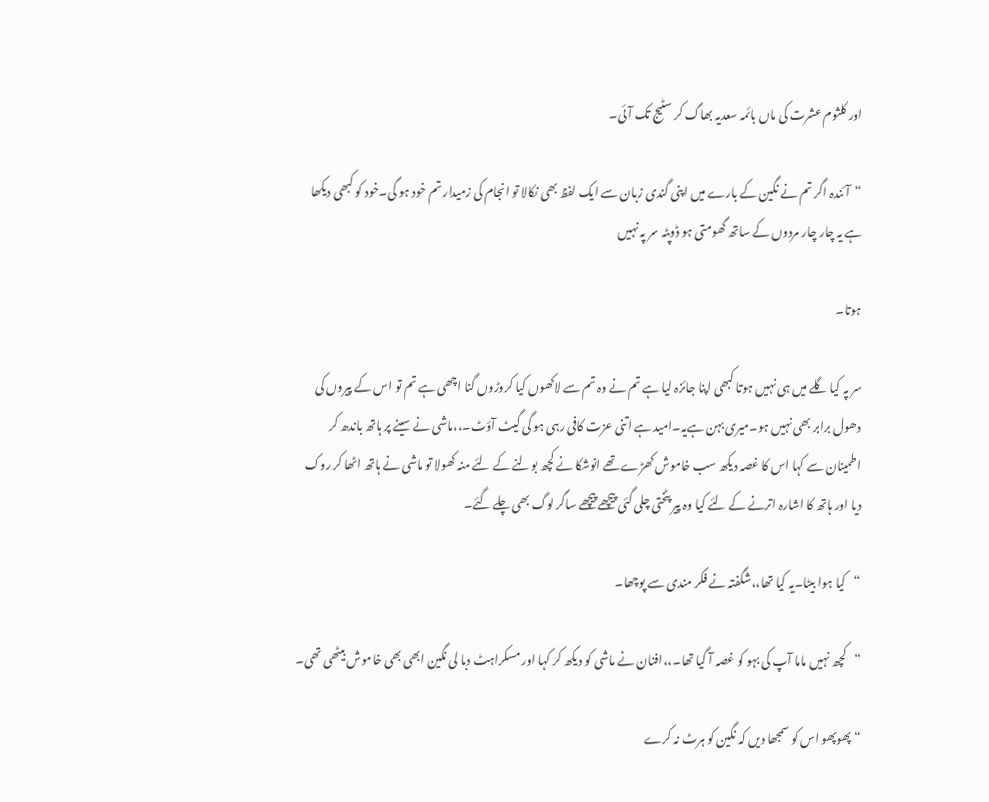اور کلثوم عشرت کی ماں بائمہ سعدیہ بھاگ کر سٹیج تک آئی۔

“آئندہ اگر تم نے نگین کے بارے میں اپنی گندی زبان سے ایک لفظ بھی نکالا تو انجام کی زمیدار تم خود ہو گی۔خود کو کبھی دیکھا ہے یہ چار چار مردوں کے ساتھ گھومتی ہو ڈوپٹہ سر پہ نہیں

ہوتا۔

سر پہ کیا گلے میں ہی نہیں ہوتا کبھی اپنا جائزہ لیا ہے تم نے وہ تم سے لاکھوں کیا کروڑوں گنا اچھی ہے تم تو اس کے پیروں کی دھول برابر بھی نہیں ہو۔میری بہن ہےیہ۔امید ہے اتنی عزت کافی رہی ہو گی گیٹ آؤٹ۔،،ماشی نے سینے پر ہاتھ باندھ کر اطمینان سے کہا اس کا غصہ دیکھ سب خاموش کھڑے تھے انوشکا نے کچھ بولنے کے لئے منہ کھولا تو ماشی نے ہاتھ اٹھا کر روک دیا اور ہاتھ کا اشارہ اترنے کے لئے کیا وہ پیر پٹختی چلی گئی پیچھے پیچھے ساگر لوگ بھی چلے گئے۔

“کیا ہوا بیٹا۔یہ کیا تھا،،شگفتہ نے فکر مندی سے پوچھا۔

“کچھ نہیں ماما آپ کی بہو کو غصہ آ گیا تھا۔،،افنان نے ماشی کو دیکھ کر کہا اور مسکراہٹ دبا لی نگین ابھی بھی خاموش بیٹھی تھی۔

“پھوپھو اس کو سمجھا دیں کہ نگین کو ہرٹ نہ کرے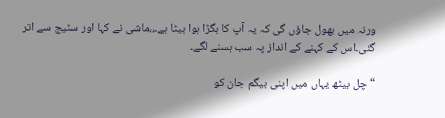ورنہ میں بھول جاؤں گی کہ یہ آپ کا بگڑا ہوا بیٹا ہے۔،،ماشی نے کہا اور سٹیج سے اتر گئی۔اس کے کہنے کے انداز پہ سب ہسنے لگے۔

“چل بیٹھ یہاں میں اپنی بیگم جان کو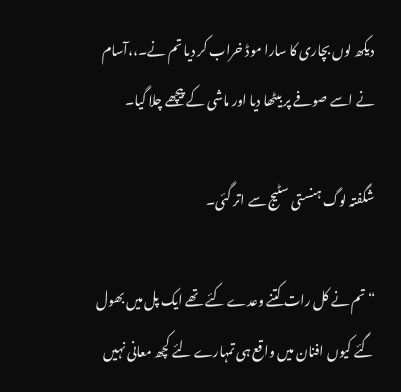دیکھ لوں بچاری کا سارا موڈ خراب کر دیا تم نے۔،،آسام نے اسے صوفے پر بیٹھا دیا اور ماشی کے پیچھے چلا گیا۔

شگفتہ لوگ ہنستی سٹیج سے اتر گئی۔

“تم نے کل رات کتنے وعدے کئے تھے ایک پل میں بھول گئے کیوں افنان میں واقع ہی تمہارے لئے کچھ معانی نہیں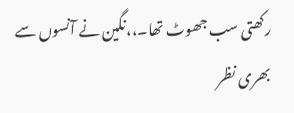رکھتی سب جھوٹ تھا۔،،نگین نے آنسوں سے بھری نظر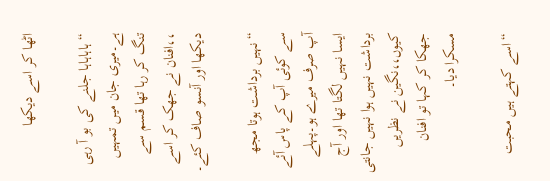اٹھا کر اسے دیکھا

“ہاہاہاہا جلنے کی بو آ رہی ہے۔میری جان میں تمہیں تنگ کر رہا تھا قسم سے ،،افنان نے جھک کر اسے دیکھا اور آنسو صاف کئے۔

“نہیں برداشت ہوتا مجھ سے کوئی آپ کے پاس آئے آپ صرف میرے ہو۔پہلے ایسا نہیں لگتا تھا اور آج برداشت نہیں ہوا نہیں جانتی کیوں،،نگین نے نظریں جھکا کر کہا تو افنان مسکرا دیا۔

“اسے کہتے ہیں محبت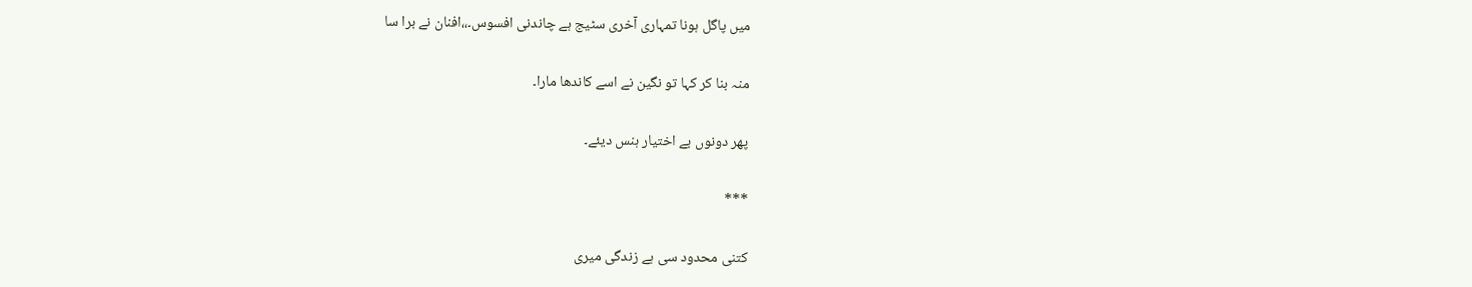میں پاگل ہونا تمہاری آخری سٹیج ہے چاندنی افسوس۔،،افنان نے برا سا

منہ بنا کر کہا تو نگین نے اسے کاندھا مارا۔

پھر دونوں بے اختیار ہنس دیئے۔

***

کتنی محدود سی ہے زندگی میری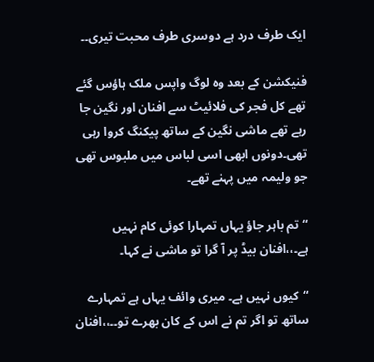ایک طرف درد ہے دوسری طرف محبت تیری۔۔

فنیکشن کے بعد وہ لوگ واپس ملک ہاؤس گئے تھے کل فجر کی فلائیٹ سے افنان اور نگین جا رہے تھے ماشی نگین کے ساتھ پیکنگ کروا رہی تھی۔دونوں ابھی اسی لباس میں ملبوس تھی جو ولیمہ میں پہنے تھے۔

“تم باہر جاؤ یہاں تمہارا کوئی کام نہیں ہے۔،،افنان بیڈ پر آ گرا تو ماشی نے کہا۔

“کیوں نہیں ہے۔ میری وائف یہاں ہے تمہارے ساتھ تو اگر تم نے اس کے کان بھرے تو۔۔،،افنان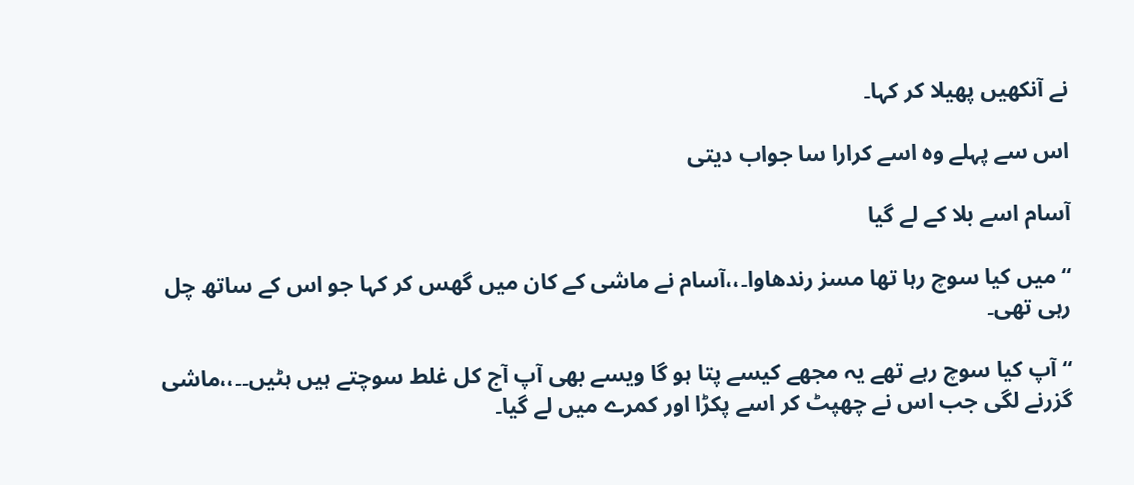نے آنکھیں پھیلا کر کہا۔

اس سے پہلے وہ اسے کرارا سا جواب دیتی

آسام اسے بلا کے لے گیا

“میں کیا سوچ رہا تھا مسز رندھاوا۔،،آسام نے ماشی کے کان میں گھس کر کہا جو اس کے ساتھ چل رہی تھی۔

“آپ کیا سوچ رہے تھے یہ مجھے کیسے پتا ہو گا ویسے بھی آپ آج کل غلط سوچتے ہیں ہٹیں۔۔،،ماشی گزرنے لگی جب اس نے چھپٹ کر اسے پکڑا اور کمرے میں لے گیا۔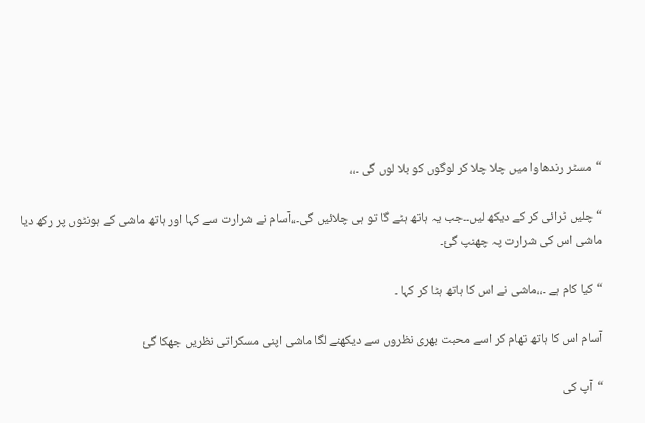“مسٹر رندھاوا میں چلا چلا کر لوگوں کو بلا لوں گی ۔،،

“چلیں ٹرائی کر کے دیکھ لیں۔۔جب یہ ہاتھ ہٹے گا تو ہی چلائیں گی۔،،آسام نے شرارت سے کہا اور ہاتھ ماشی کے ہونٹوں پر رکھ دیا ماشی اس کی شرارت پہ چھنپ گئ۔

“کیا کام ہے ۔،،ماشی نے اس کا ہاتھ ہٹا کر کہا ۔

آسام اس کا ہاتھ تھام کر اسے محبت بھری نظروں سے دیکھنے لگا ماشی اپنی مسکراتی نظریں جھکا گئ

“آپ کی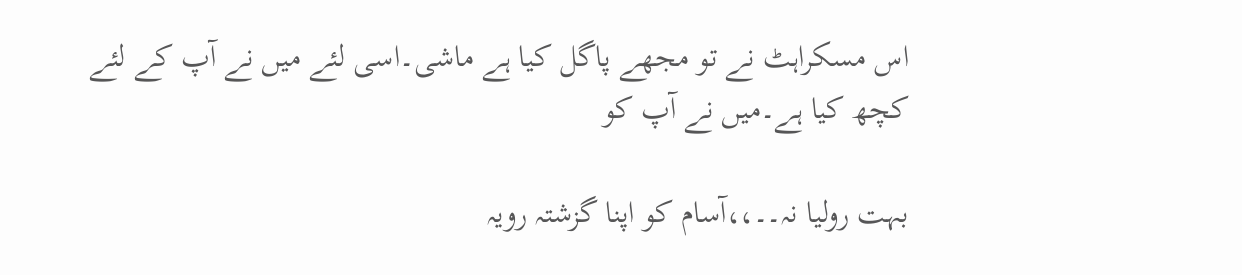اس مسکراہٹ نے تو مجھے پاگل کیا ہے ماشی۔اسی لئے میں نے آپ کے لئے کچھ کیا ہے۔میں نے آپ کو

بہت رولیا نہ۔۔،،آسام کو اپنا گزشتہ رویہ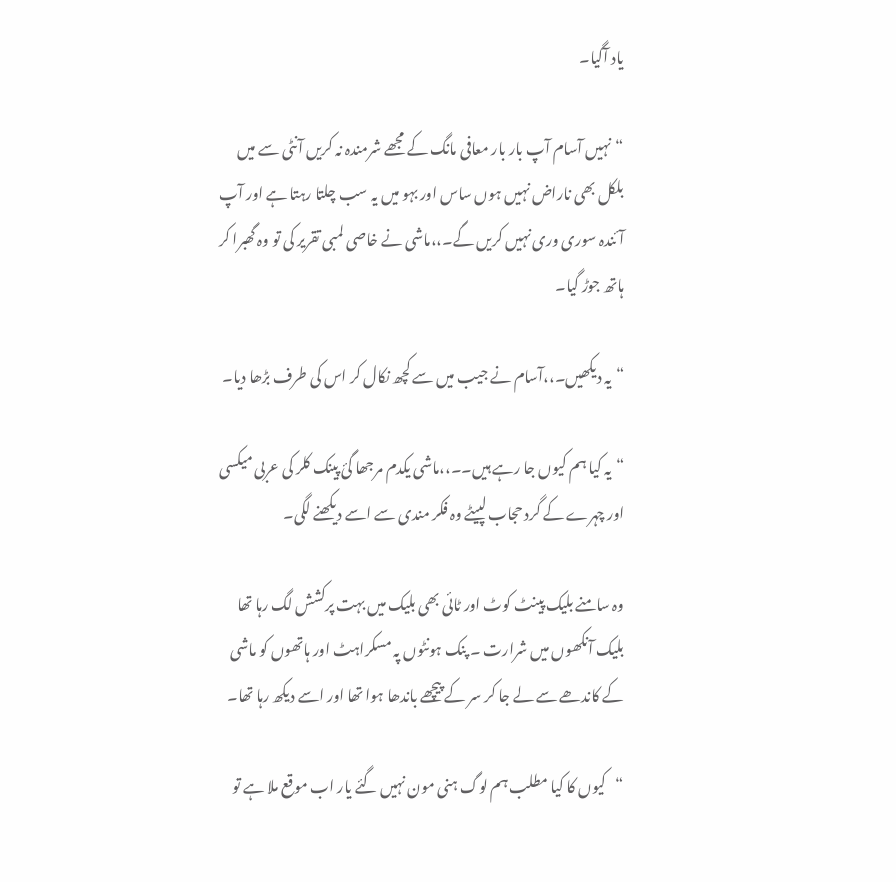یاد آگیا۔

“نہیں آسام آپ بار بار معافی مانگ کے مجھے شرمندہ نہ کریں آنٹی سے میں بلکل بھی ناراض نہیں ہوں ساس اور بہو میں یہ سب چلتا رہتا ہے اور آپ آئندہ سوری وری نہیں کریں گے۔،،ماشی نے خاصی لمبی تقریر کی تو وہ گھبرا کر ہاتھ جوڑ گیا۔

“یہ دیکھیں۔،،آسام نے جیب میں سے کچھ نکال کر اس کی طرف بڑھا دیا۔

“یہ کیا ہم کیوں جا رہے ہیں۔۔،،ماشی یکدم مرجھا گئ پینک کلر کی عربی میکسی اور چہرے کے گرد حجاب لپیٹے وہ فکر مندی سے اسے دیکھنے لگی۔

وہ سامنے بلیک پینٹ کوٹ اور ٹائی بھی بلیک میں بہت پرکشش لگ رہا تھا بلیک آنکھوں میں شرارت ۔ پنک ہونٹوں پہ مسکراہٹ اور ہاتھوں کو ماشی کے کاندھے سے لے جا کر سر کے پیچھے باندھا ہوا تھا اور اسے دیکھ رہا تھا۔

“کیوں کا کیا مطلب ہم لوگ ہنی مون نہیں گئے یار اب موقع ملا ہے تو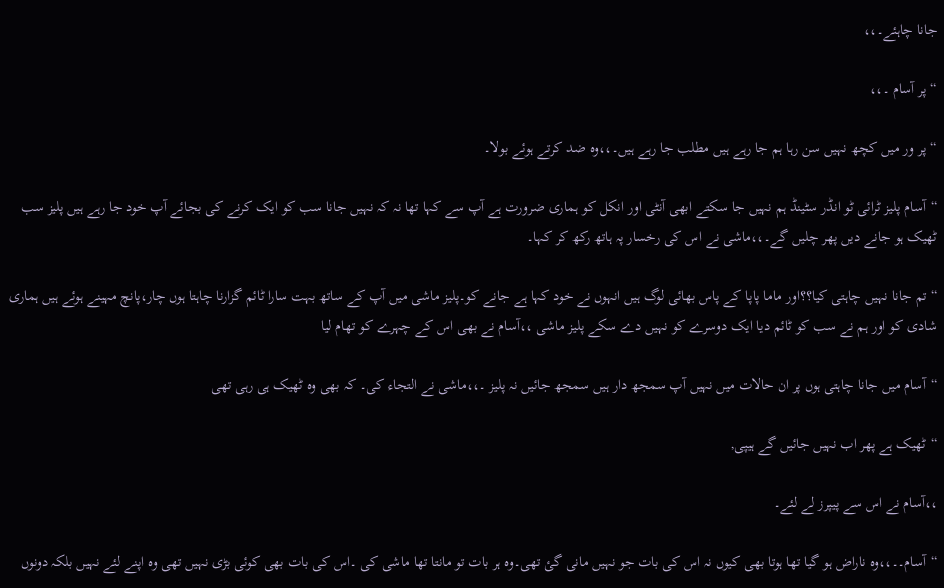جانا چاہئے۔،،

“پر آسام ۔،،

“پر ور میں کچھ نہیں سن رہا ہم جا رہے ہیں مطلب جا رہے ہیں۔،،وہ ضد کرتے ہوئے بولا۔

“آسام پلیز ٹرائی ٹو انڈر سٹینڈ ہم نہیں جا سکتے ابھی آنٹی اور انکل کو ہماری ضرورت ہے آپ سے کہا تھا نہ کہ نہیں جانا سب کو ایک کرنے کی بجائے آپ خود جا رہے ہیں پلیز سب ٹھیک ہو جانے دیں پھر چلیں گے۔،،ماشی نے اس کی رخسار پہ ہاتھ رکھ کر کہا۔

“تم جانا نہیں چاہتی کیا؟؟اور ماما پاپا کے پاس بھائی لوگ ہیں انہوں نے خود کہا ہے جانے کو۔پلیز ماشی میں آپ کے ساتھ بہت سارا ٹائم گزارنا چاہتا ہوں چار،پانچ مہینے ہوئے ہیں ہماری شادی کو اور ہم نے سب کو ٹائم دیا ایک دوسرے کو نہیں دے سکے پلیز ماشی ،،آسام نے بھی اس کے چہرے کو تھام لیا

“آسام میں جانا چاہتی ہوں پر ان حالات میں نہیں آپ سمجھ دار ہیں سمجھ جائیں نہ پلیز ۔،،ماشی نے التجاء کی۔ کہ بھی وہ ٹھیک ہی رہی تھی

“ٹھیک ہے پھر اب نہیں جائیں گے ہیپی,

،،آسام نے اس سے پیپرز لے لئے۔

“آسام۔۔،،وہ ناراض ہو گیا تھا ہوتا بھی کیوں نہ اس کی بات جو نہیں مانی گئ تھی۔وہ ہر بات تو مانتا تھا ماشی کی ۔اس کی بات بھی کوئی بڑی نہیں تھی وہ اپنے لئے نہیں بلکہ دونوں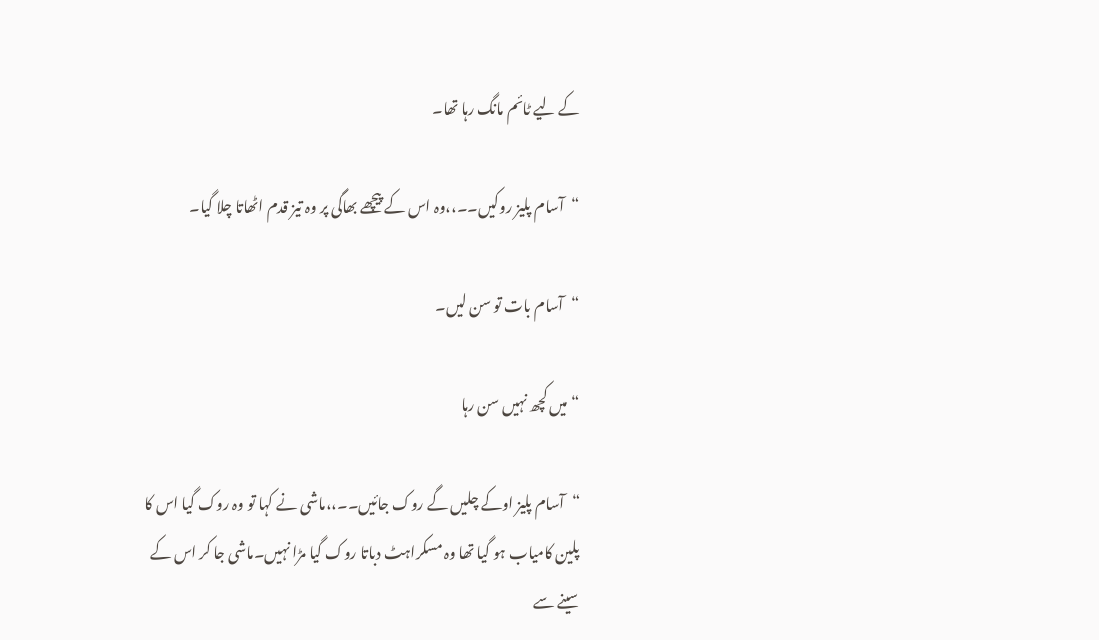کے لیے ٹائم مانگ رہا تھا۔

“آسام پلیز روکیں۔۔،،وہ اس کے پیچھے بھاگی پر وہ تیز قدم اٹھاتا چلا گیا۔

“آسام بات تو سن لیں۔

“میں کچھ نہیں سن رہا

“آسام پلیز اوکے چلیں گے روک جائیں۔۔،،ماشی نے کہا تو وہ روک گیا اس کا پلین کامیاب ہو گیا تھا وہ مسکراہٹ دباتا روک گیا مڑا نہیں۔ماشی جا کر اس کے سینے سے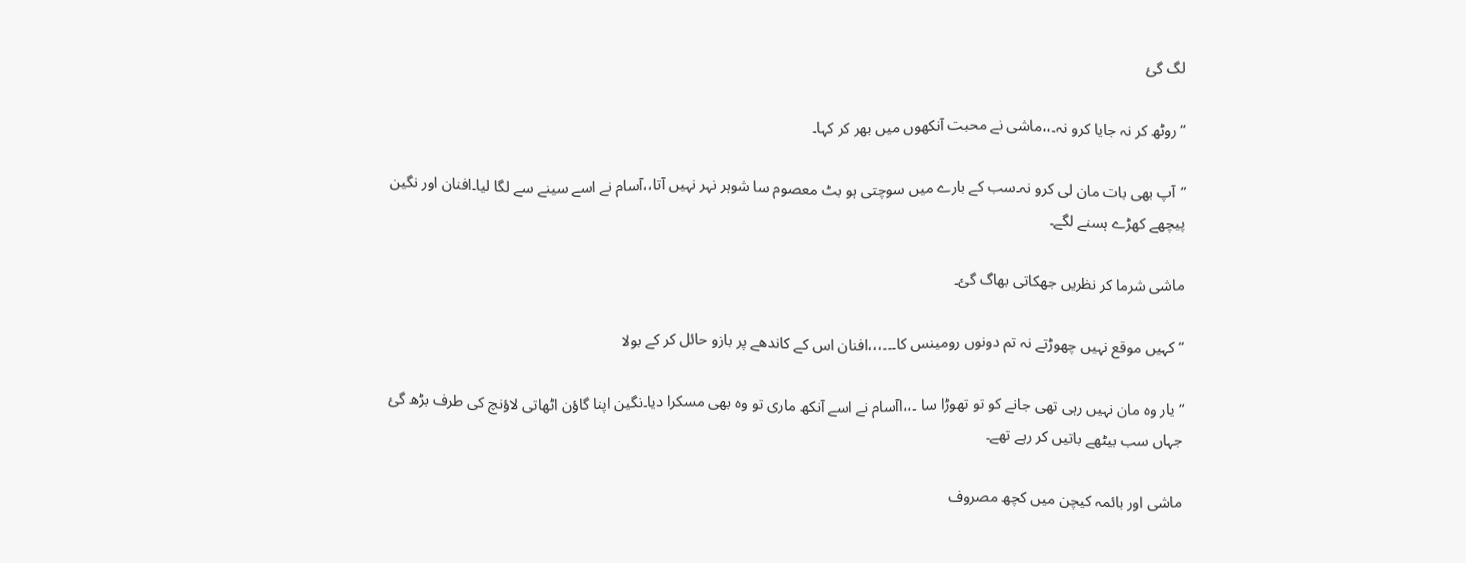لگ گئ

“روٹھ کر نہ جایا کرو نہ۔،،ماشی نے محبت آنکھوں میں بھر کر کہا۔

“آپ بھی بات مان لی کرو نہ۔سب کے بارے میں سوچتی ہو بٹ معصوم سا شوہر نہر نہیں آتا،،آسام نے اسے سینے سے لگا لیا۔افنان اور نگین پیچھے کھڑے ہسنے لگے۔

ماشی شرما کر نظریں جھکاتی بھاگ گئ۔

“کہیں موقع نہیں چھوڑتے نہ تم دونوں رومینس کا۔۔۔،،،افنان اس کے کاندھے پر بازو حائل کر کے بولا

“یار وہ مان نہیں رہی تھی جانے کو تو تھوڑا سا ۔،،اآسام نے اسے آنکھ ماری تو وہ بھی مسکرا دیا۔نگین اپنا گاؤن اٹھاتی لاؤنچ کی طرف بڑھ گئ جہاں سب بیٹھے باتیں کر رہے تھے۔

ماشی اور بائمہ کیچن میں کچھ مصروف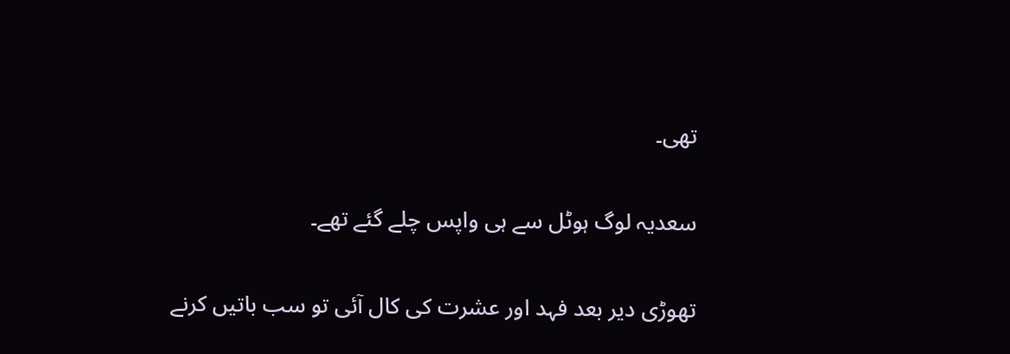تھی۔

سعدیہ لوگ ہوٹل سے ہی واپس چلے گئے تھے۔

تھوڑی دیر بعد فہد اور عشرت کی کال آئی تو سب باتیں کرنے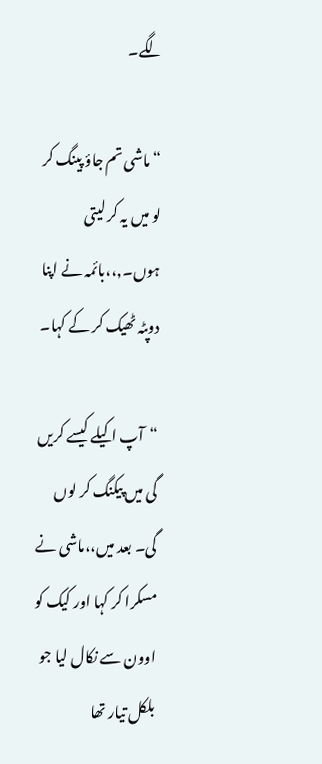لگے۔

“ماشی تم جاؤ پینگ کر لو میں یہ کر لیتی ہوں۔,،،بائمہ نے اپنا دوپٹہ ٹھیک کر کے کہا۔

“آپ اکیلے کیسے کریں گی میں پیکنگ کر لوں گی۔ بعد میں،،ماشی نے مسکرا کر کہا اور کیک کو اوون سے نکال لیا جو بلکل تیار تھا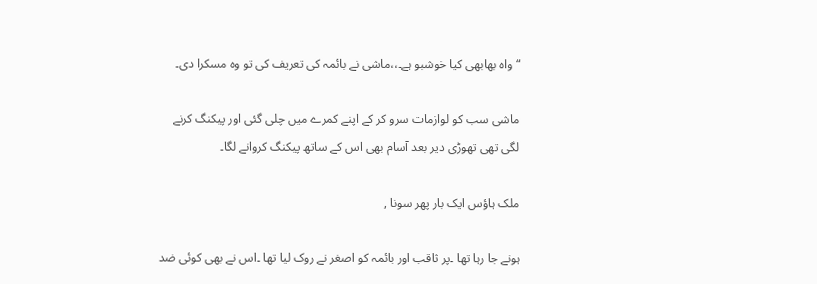“واہ بھابھی کیا خوشبو ہے۔،،ماشی نے بائمہ کی تعریف کی تو وہ مسکرا دی۔

ماشی سب کو لوازمات سرو کر کے اپنے کمرے میں چلی گئی اور پیکنگ کرنے لگی تھی تھوڑی دیر بعد آسام بھی اس کے ساتھ پیکنگ کروانے لگا۔

ملک ہاؤس ایک بار پھر سونا ,

ہونے جا رہا تھا ۔پر ثاقب اور بائمہ کو اصغر نے روک لیا تھا ۔اس نے بھی کوئی ضد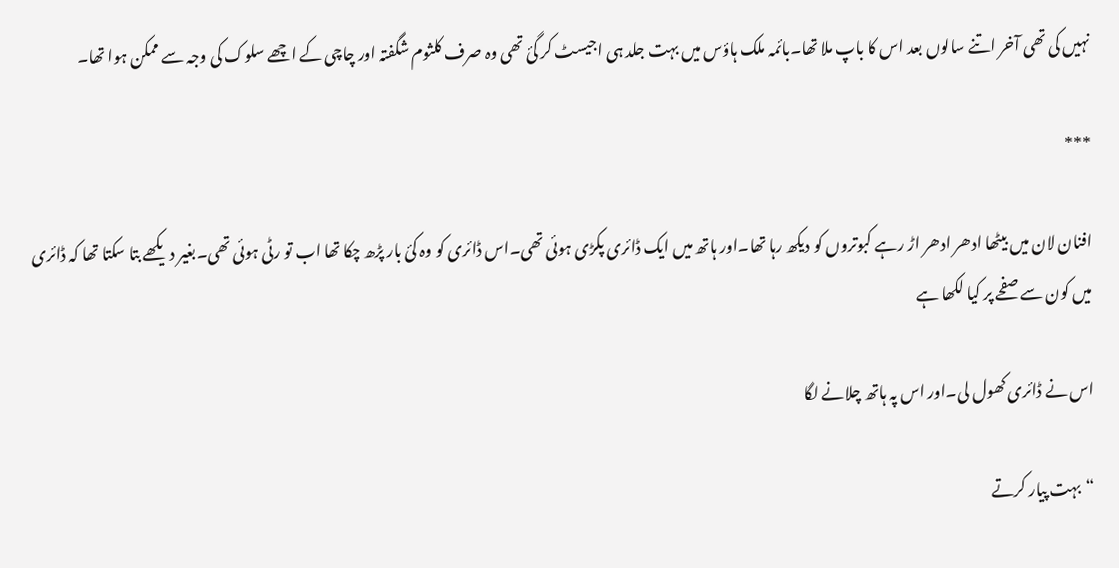نہیں کی تھی آخر اتنے سالوں بعد اس کا باپ ملا تھا۔بائمہ ملک ہاؤس میں بہت جلد ہی اجیسٹ کر گئ تھی وہ صرف کلثوم شگفتہ اور چاچی کے اچھے سلوک کی وجہ سے ممکن ہوا تھا۔

***

افنان لان میں بیٹھا ادھر ادھر اڑ رہے کبوتروں کو دیکھ رہا تھا۔اور ہاتھ میں ایک ڈائری پکڑی ہوئی تھی۔اس ڈائری کو وہ کئ بار پڑھ چکا تھا اب تو رٹی ہوئی تھی۔بغیر دیکھے بتا سکتا تھا کہ ڈائری میں کون سے صفحے پر کیا لکھا ہے

اس نے ڈائری کھول لی۔اور اس پہ ہاتھ چلانے لگا

“بہت پیار کرتے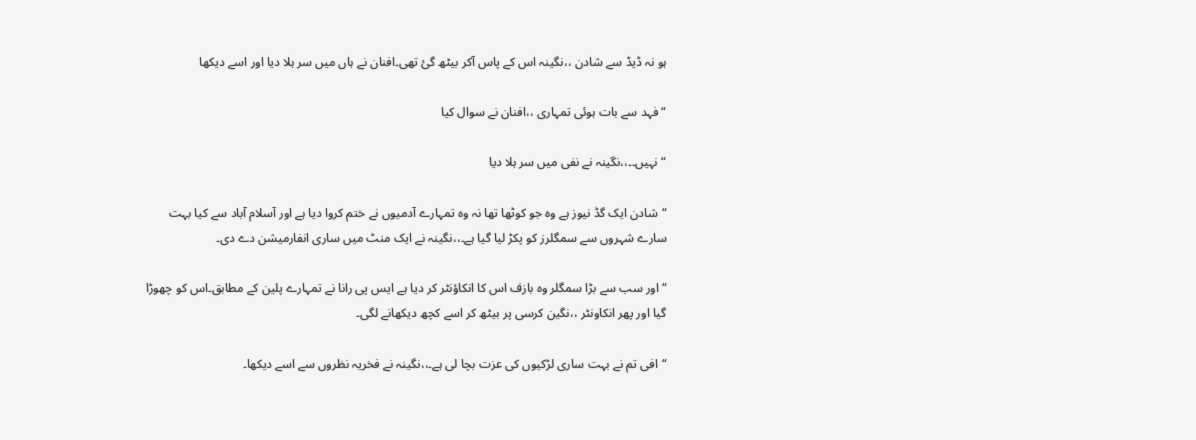ہو نہ ڈیڈ سے شادن ،،نگینہ اس کے پاس آکر بیٹھ گئ تھی۔افنان نے ہاں میں سر ہلا دیا اور اسے دیکھا

“فہد سے بات ہوئی تمہاری ،،افنان نے سوال کیا

“نہیں۔۔،،نگینہ نے نفی میں سر ہلا دیا

“شادن ایک گڈ نیوز ہے وہ جو کوٹھا تھا نہ وہ تمہارے آدمیوں نے ختم کروا دیا ہے اور آسلام آباد سے کیا بہت سارے شہروں سے سمگلرز کو پکڑ لیا گیا ہے۔،،نگینہ نے ایک منٹ میں ساری انفارمیشن دے دی۔

“اور سب سے بڑا سمگلر وہ بازف اس کا انکاؤنٹر کر دیا ہے ایس پی رانا نے تمہارے پلین کے مطابق۔اس کو چھوڑا گیا اور پھر انکاونٹر ،،نگین کرسی پر بیٹھ کر اسے کچھ دیکھانے لگی۔

“افی تم نے بہت ساری لڑکیوں کی عزت بچا لی ہے۔،،نگینہ نے فخریہ نظروں سے اسے دیکھا۔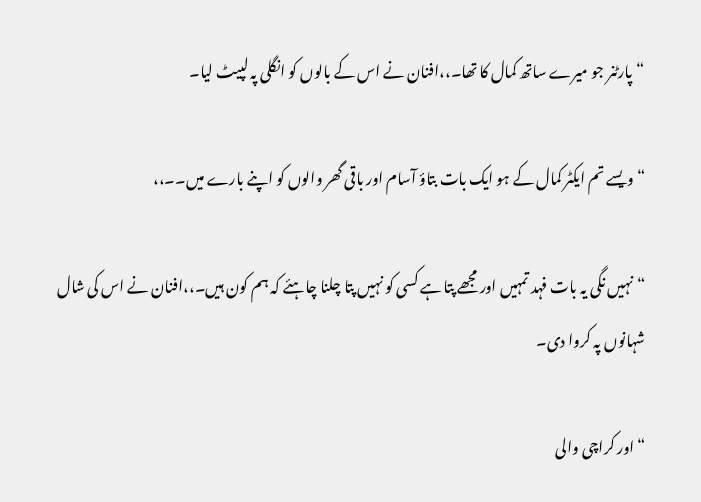“پارٹنر جو میرے ساتھ کمال کا تھا۔،،افنان نے اس کے بالوں کو انگلی پہ لپیٹ لیا۔

“ویسے تم ایکٹر کمال کے ہو ایک بات بتاؤ آسام اور باقی گھر والوں کو اپنے بارے میں۔۔،،

“نہیں نگی یہ بات فہد تمہیں اور مجھے پتا ہے کسی کو نہیں پتا چلنا چاہئے کہ ہم کون ہیں۔،،افنان نے اس کی شال شہانوں پہ کروا دی۔

“اور کراچی والی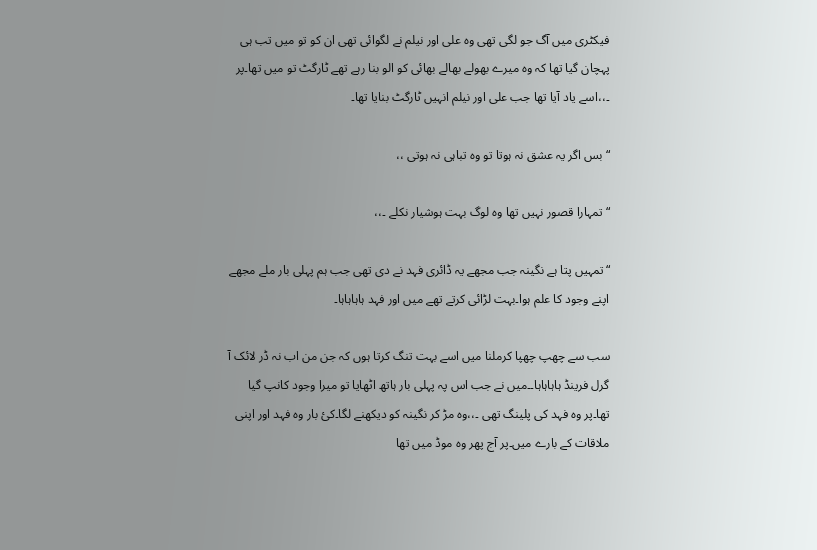فیکٹری میں آگ جو لگی تھی وہ علی اور نیلم نے لگوائی تھی ان کو تو میں تب ہی پہچان گیا تھا کہ وہ میرے بھولے بھالے بھائی کو الو بنا رہے تھے ٹارگٹ تو میں تھا۔پر ۔،،اسے یاد آیا تھا جب علی اور نیلم انہیں ٹارگٹ بنایا تھا۔

“بس اگر یہ عشق نہ ہوتا تو وہ تباہی نہ ہوتی ،،

“تمہارا قصور نہیں تھا وہ لوگ بہت ہوشیار نکلے ۔،،

“تمہیں پتا ہے نگینہ جب مجھے یہ ڈائری فہد نے دی تھی جب ہم پہلی بار ملے مجھے اپنے وجود کا علم ہوا۔بہت لڑائی کرتے تھے میں اور فہد ہاہاہاہا۔

سب سے چھپ چھپا کرملنا میں اسے بہت تنگ کرتا ہوں کہ جن من اب نہ ڈر لائک آ گرل فرینڈ ہاہاہاہا۔۔میں نے جب اس پہ پہلی بار ہاتھ اٹھایا تو میرا وجود کانپ گیا تھا۔پر وہ فہد کی پلینگ تھی ۔،،وہ مڑ کر نگینہ کو دیکھنے لگا۔کئ بار وہ فہد اور اپنی ملاقات کے بارے میں۔پر آج پھر وہ موڈ میں تھا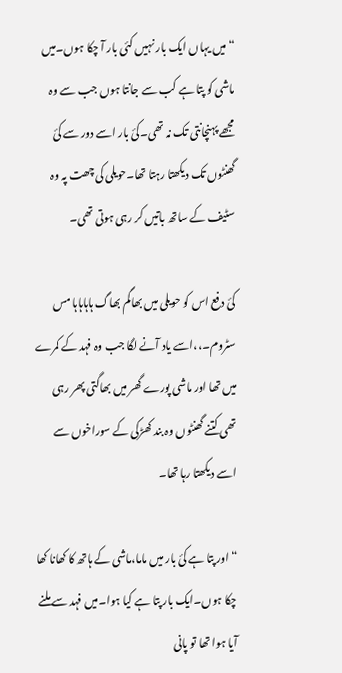“میں یہاں ایک بار نہیں کئی بار آ چکا ہوں۔میں ماشی کو پتا ہے کب سے جانتا ہوں جب سے وہ مجھے پہنچانتی تک نہ تھی۔کئ بار اسے دور سے کئ گھنٹوں تک دیکھتا رہتا تھا۔حویلی کی چھت پہ وہ سٹیف کے ساتھ باتیں کر رہی ہوتی تھی۔

کئ دفع اس کو حویلی میں بھاگم بھاگ ہاہاہاہا مس سٹروم۔،،اسے یاد آنے لگا جب وہ فہد کے کمرے میں تھا اور ماشی پورے گھر میں بھاگتی پھر رہی تھی کتنے گھنٹوں وہ بند کھڑکی کے سوراخوں سے اسے دیکھتا رہا تھا۔

“اور پتا ہے کئ بار میں ماما،ماشی کے ہاتھ کا کھانا کھا چکا ہوں۔ایک بار پتا ہے کیا ہوا۔میں فہد سے ملنے آیا ہوا تھا تو پانی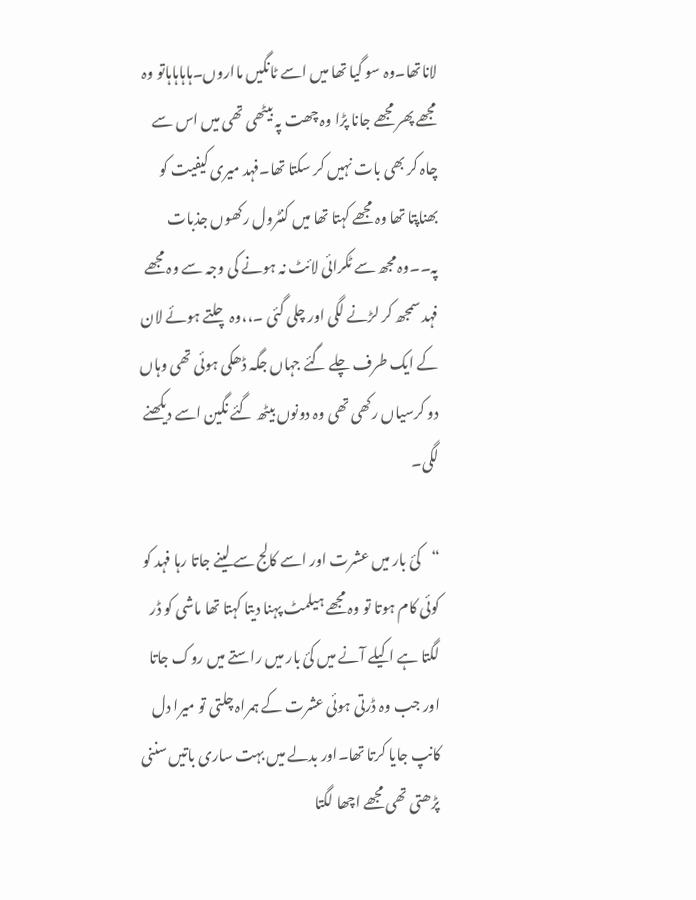لاناتھا۔وہ سو گیا تھا میں اسے ٹانگیں مااروں۔ہاہاہاہاتو وہ مجھے پھر مجھے جانا پڑا وہ چھت پہ بیٹھی تھی میں اس سے چاہ کر بھی بات نہیں کر سکتا تھا۔فہد میری کیفیت کو بھناپتا تھا وہ مجھے کہتا تھا میں کنٹرول رکھوں جذبات پہ۔۔وہ مجھ سے ٹکرائی لائٹ نہ ہونے کی وجہ سے وہ مجھے فہد سمجھ کر لڑنے لگی اور چلی گئی ۔،،وہ چلتے ہوئے لان کے ایک طرف چلے گئے جہاں جگہ ڈھکی ہوئی تھی وہاں دو کرسیاں رکھی تھی وہ دونوں بیٹھ گئے نگین اسے دیکھنے لگی۔

“کئ بار میں عشرت اور اسے کالج سے لینے جاتا رہا فہد کو کوئی کام ہوتا تو وہ مجھے ہیلمٹ پہنا دیتا کہتا تھا ماشی کو ڈر لگتا ہے اکیلے آنے میں کئ بار میں راستے میں روک جاتا اور جب وہ ڈرتی ہوئی عشرت کے ہمراہ چلتی تو میرا دل کانپ جایا کرتا تھا۔اور بدلے میں بہت ساری باتیں سننی پڑھتی تھی مجھے اچھا لگتا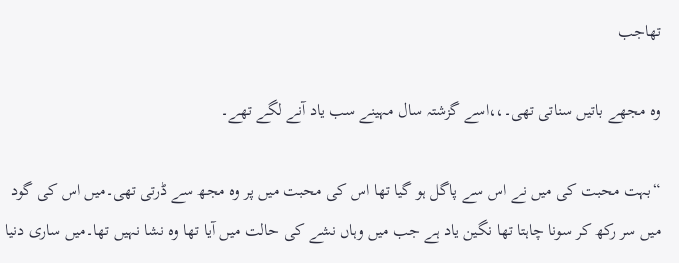تھاجب

وہ مجھے باتیں سناتی تھی۔،،اسے گزشتہ سال مہینے سب یاد آنے لگے تھے۔

“بہت محبت کی میں نے اس سے پاگل ہو گیا تھا اس کی محبت میں پر وہ مجھ سے ڈرتی تھی۔میں اس کی گود میں سر رکھ کر سونا چاہتا تھا نگین یاد ہے جب میں وہاں نشے کی حالت میں آیا تھا وہ نشا نہیں تھا۔میں ساری دنیا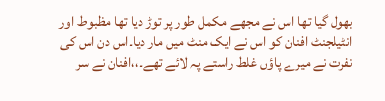بھول گیا تھا اس نے مجھے مکمل طور پر توڑ دیا تھا مظبوط اور انٹیلجنٹ افنان کو اس نے ایک منٹ میں مار دیا۔اس دن اس کی نفرت نے میرے پاؤں غلط راستے پہ لائے تھے۔،،افنان نے سر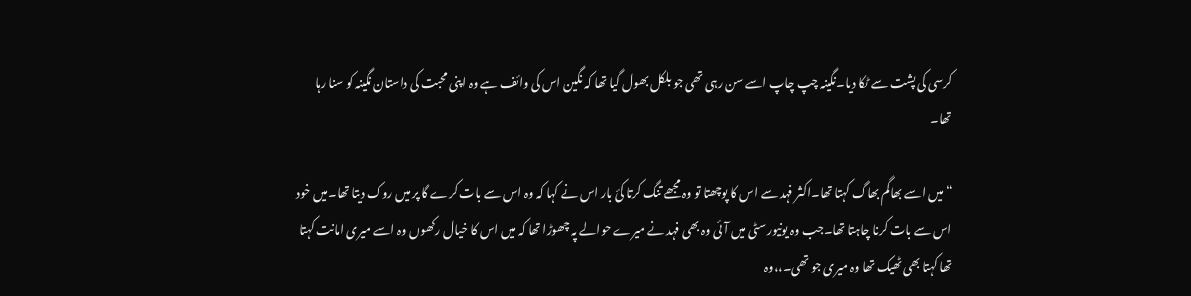کرسی کی پشت سے ٹکا دیا۔نگینہ چپ چاپ اسے سن رہی تھی جو بلکل بھول گیا تھا کہ نگین اس کی وائف ہے وہ اپنی محبت کی داستان نگینہ کو سنا رہا تھا۔

“میں اسے بھاگم بھاگ کہتا تھا۔اکثر فہد سے اس کا پوچھتا تو وہ مجھے تنگ کرتا کئ بار اس نے کہا کہ وہ اس سے بات کرے گا پر میں روک دیتا تھا۔میں خود اس سے بات کرنا چاہتا تھا۔جب وہ یونیورسٹی میں آئی وہ بھی فہد نے میرے حوالے پہ چھوڑا تھا کہ میں اس کا خیال رکھوں وہ اسے میری امانت کہتا تھا کہتا بھی ٹھیک تھا وہ میری جو تھی۔،،وہ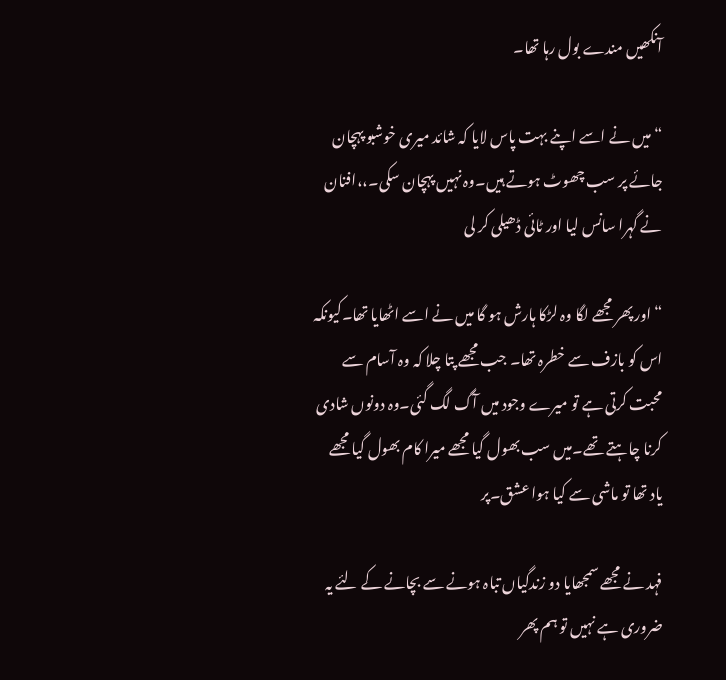آنکھیں مندے بول رہا تھا۔

“میں نے اسے اپنے بہت پاس لایا کہ شائد میری خوشبو پہچان جائے پر سب چھوٹ ہوتے ہیں۔وہ نہیں پہچان سکی۔،،افنان نے گہرا سانس لیا اور ٹائی ڈھیلی کر لی

“اور پھر مجھے لگا وہ لڑکا ہارش ہو گا میں نے اسے اٹھایا تھا۔کیونکہ اس کو بازف سے خطرہ تھا۔ جب مجھے پتا چلا کہ وہ آسام سے محبت کرتی ہے تو میرے وجود میں آگ لگ گئی۔وہ دونوں شادی کرنا چاہتے تھے۔میں سب بھول گیا مجھے میرا کام بھول گیا مجھے یاد تھا تو ماشی سے کیا ہوا عشق۔پر

فہد نے مجھے سمجھایا دو زندگیاں تباہ ہونے سے بچانے کے لئے یہ ضروری ہے نہیں تو ہم پھر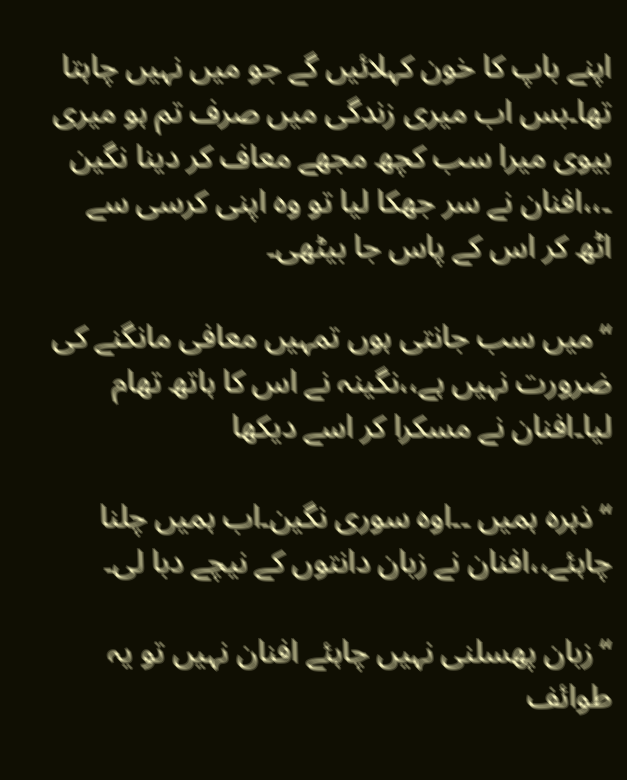اپنے باپ کا خون کہلائیں گے جو میں نہیں چاہتا تھا۔بس اب میری زندگی میں صرف تم ہو میری بیوی میرا سب کچھ مجھے معاف کر دینا نگین ۔،،افنان نے سر جھکا لیا تو وہ اپنی کرسی سے اٹھ کر اس کے پاس جا بیٹھی۔

“میں سب جانتی ہوں تمہیں معافی مانگنے کی ضرورت نہیں ہے،،نگینہ نے اس کا ہاتھ تھام لیا۔افنان نے مسکرا کر اسے دیکھا

“ذہرہ ہمیں ۔۔اوہ سوری نگین۔اب ہمیں چلنا چاہئے،،افنان نے زبان دانتوں کے نیچے دبا لی۔

“زبان پھسلنی نہیں چاہئے افنان نہیں تو یہ طوائف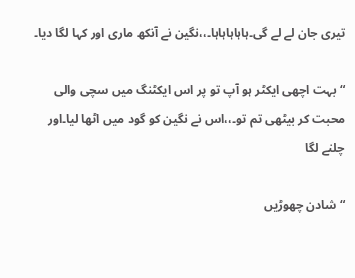تیری جان لے لے گی۔ہاہاہاہاہا۔،،نگین نے آنکھ ماری اور کہا لگا دیا۔

“بہت اچھی ایکٹر ہو آپ تو پر اس ایکٹنگ میں سچی والی محبت کر بیٹھی تم تو۔،،اس نے نگین کو گود میں اٹھا لیا۔اور چلنے لگا

“شادن چھوڑیں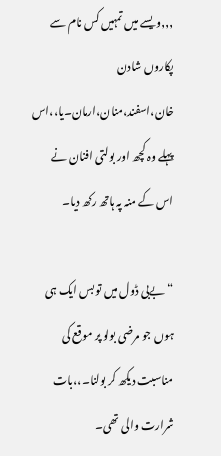,,,ویسے میں تمہیں کس نام سے پکاروں شادن خان،اسفند،منان،ارمان۔یا،،اس پہلے وہ کچھ اور بولتی افنان نے اس کے منہ پہ ہاتھ رکھ دیا۔

“بےبی ڈول میں تو بس ایک ہی ہوں جو مرضی بولو پر موقع کی مناسبت دیکھ کر بولنا۔،،بات شرارت والی تھی۔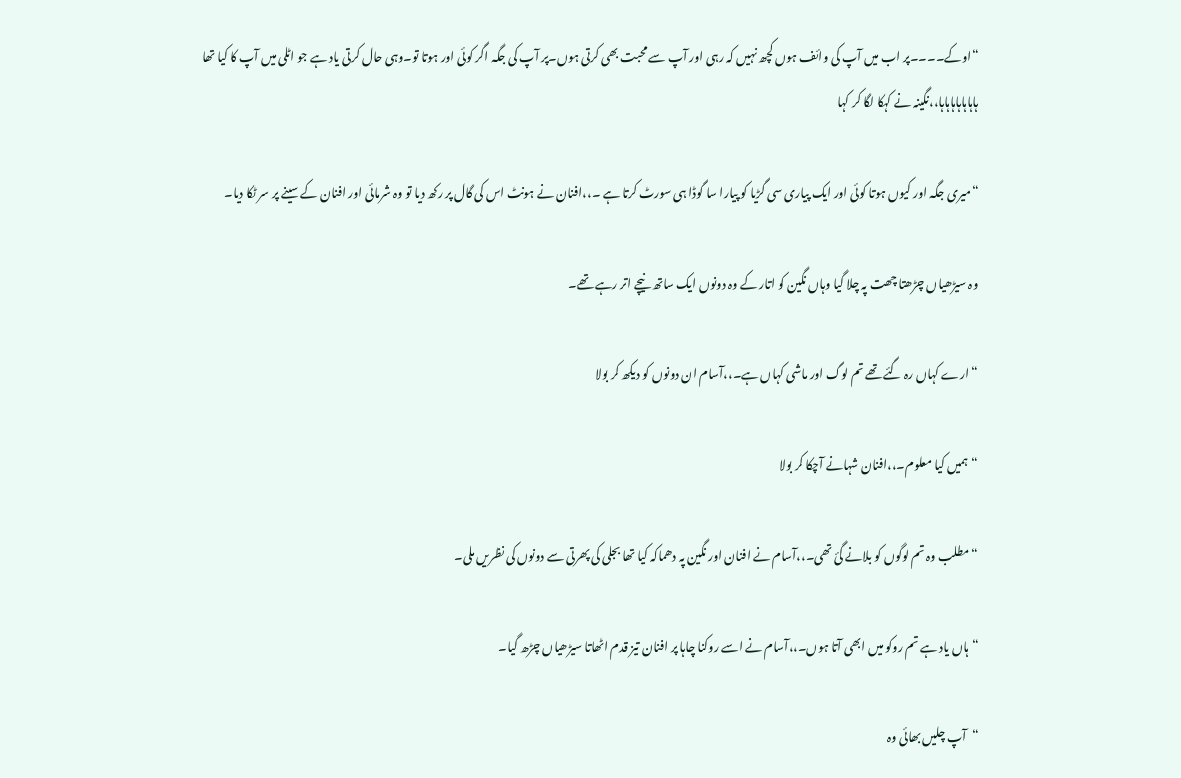“اوکے۔۔۔۔پر اب میں آپ کی وائف ہوں کچھ نہیں کہ رہی اور آپ سے محبت بھی کرتی ہوں۔پر آپ کی جگہ اگر کوئی اور ہوتا تو۔وہی حال کرتی یاد ہے جو اٹلی میں آپ کا کیا تھا ہاہاہاہاہاہاہا،،نگینہ نے کہکا لگا کر کہا

“میری جگہ اور کیوں ہوتا کوئی اور ایک پیاری سی گڑیا کو پیارا سا گوڈا ہی سورٹ کرتا ہے ۔،،افنان نے ہونٹ اس کی گال پر رکھ دیا تو وہ شرمائی اور افنان کے سینے پر سر ٹکا دیا۔

وہ سیڑھیاں چڑھتا چھت پہ چلا گیا وہاں نگین کو اتار کے وہ دونوں ایک ساتھ نیچے اتر رہے تھے۔

“ارے کہاں رہ گئے تھے تم لوگ اور ماشی کہاں ہے۔،،آسام ان دونوں کو دیکھ کر بولا

“ہمیں کیا معلوم۔،،افنان شہانے آچکا کر بولا

“مطلب وہ تم لوگوں کو بلانے گئ تھی۔،،آسام نے افنان اور نگین پہ دھماکہ کیا تھا بجلی کی پھرتی سے دونوں کی نظریں ملی۔

“ہاں یاد ہے تم روکو میں ابھی آتا ہوں۔،،آسام نے اسے روکنا چاہا پر افنان تیز قدم اٹھاتا سیڑھیاں چڑھ گیا۔

“آپ چلیں بھائی وہ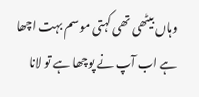وہاں بیٹھی تھی کہتی موسم بہت اچھا ہے اب آپ نے پوچھا ہے تو لانا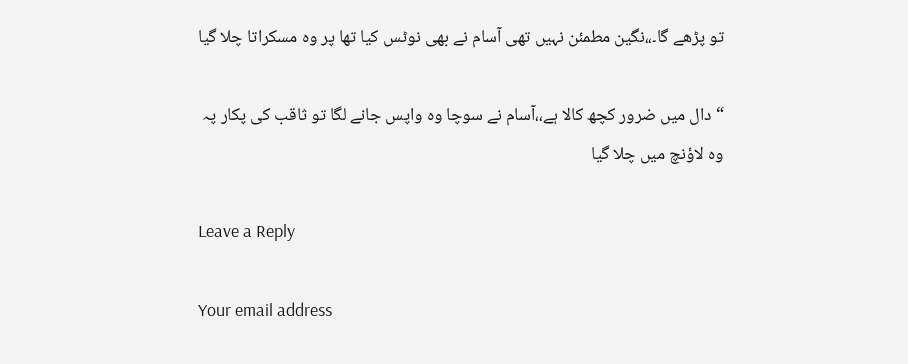تو پڑھے گا۔،،نگین مطمئن نہیں تھی آسام نے بھی نوٹس کیا تھا پر وہ مسکراتا چلا گیا

“دال میں ضرور کچھ کالا ہے،،آسام نے سوچا وہ واپس جانے لگا تو ثاقب کی پکار پہ وہ لاؤنچ میں چلا گیا

Leave a Reply

Your email address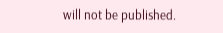will not be published.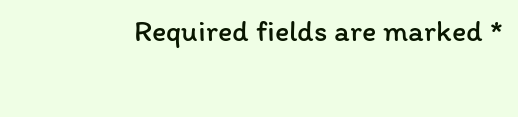Required fields are marked *